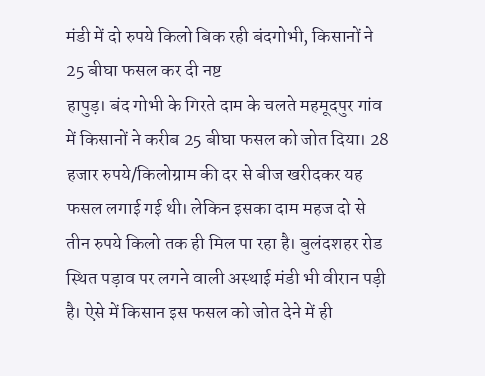मंडी में दो रुपये किलो बिक रही बंदगोभी, किसानों ने 25 बीघा फसल कर दी नष्ट
हापुड़। बंद गोभी के गिरते दाम के चलते महमूदपुर गांव में किसानों ने करीब 25 बीघा फसल को जोत दिया। 28 हजार रुपये/किलोग्राम की दर से बीज खरीदकर यह फसल लगाई गई थी। लेकिन इसका दाम महज दो से तीन रुपये किलो तक ही मिल पा रहा है। बुलंदशहर रोड स्थित पड़ाव पर लगने वाली अस्थाई मंडी भी वीरान पड़ी है। ऐसे में किसान इस फसल को जोत देने में ही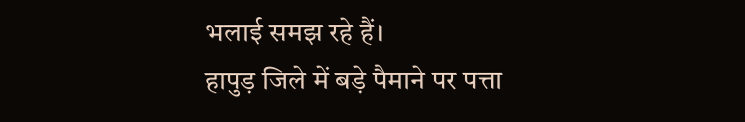भलाई समझ रहे हैं।
हापुड़ जिले में बड़े पैमाने पर पत्ता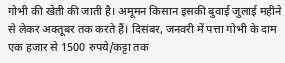गोभी की खेती की जाती है। अमूमन किसान इसकी बुवाई जुलाई महीने से लेकर अक्तूबर तक करते हैं। दिसंबर, जनवरी में पत्ता गोभी के दाम एक हजार से 1500 रुपये/कट्टा तक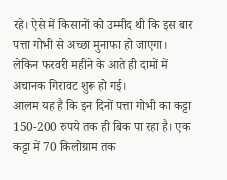रहे। ऐसे में किसानों को उम्मीद थी कि इस बार पत्ता गोभी से अच्छा मुनाफा हो जाएगा। लेकिन फरवरी महीने के आते ही दामों में अचानक गिरावट शुरू हो गई।
आलम यह है कि इन दिनों पत्ता गोभी का कट्टा 150-200 रुपये तक ही बिक पा रहा है। एक कट्टा में 70 किलोग्राम तक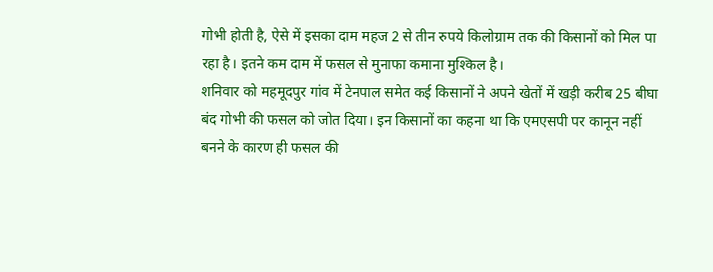गोभी होती है, ऐसे में इसका दाम महज 2 से तीन रुपये किलोग्राम तक की किसानों को मिल पा रहा है। इतने कम दाम में फसल से मुनाफा कमाना मुश्किल है।
शनिवार को महमूदपुर गांव में टेनपाल समेत कई किसानों ने अपने खेतों में खड़ी करीब 25 बीघा बंद गोभी की फसल को जोत दिया। इन किसानों का कहना था कि एमएसपी पर कानून नहीं बनने के कारण ही फसल की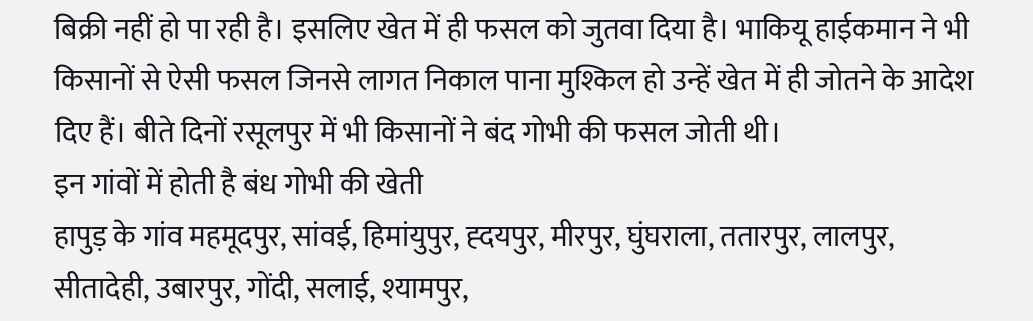बिक्री नहीं हो पा रही है। इसलिए खेत में ही फसल को जुतवा दिया है। भाकियू हाईकमान ने भी किसानों से ऐसी फसल जिनसे लागत निकाल पाना मुश्किल हो उन्हें खेत में ही जोतने के आदेश दिए हैं। बीते दिनों रसूलपुर में भी किसानों ने बंद गोभी की फसल जोती थी।
इन गांवों में होती है बंध गोभी की खेती
हापुड़ के गांव महमूदपुर, सांवई, हिमांयुपुर, ह्दयपुर, मीरपुर, घुंघराला, ततारपुर, लालपुर, सीतादेही, उबारपुर, गोंदी, सलाई, श्यामपुर,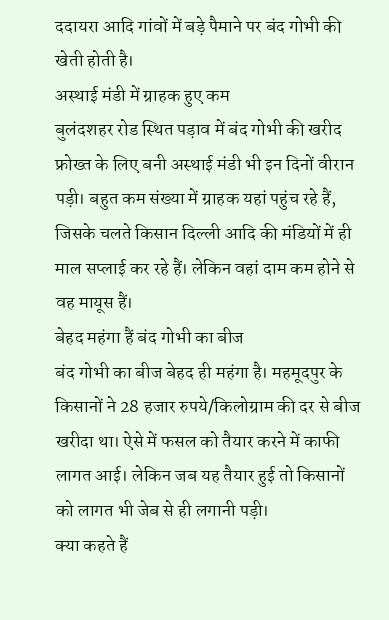ददायरा आदि गांवों में बड़े पैमाने पर बंद गोभी की खेती होती है।
अस्थाई मंडी में ग्राहक हुए कम
बुलंदशहर रोड स्थित पड़ाव में बंद गोभी की खरीद फ्रोख्त के लिए बनी अस्थाई मंडी भी इन दिनों वीरान पड़ी। बहुत कम संख्या में ग्राहक यहां पहुंच रहे हैं, जिसके चलते किसान दिल्ली आदि की मंडियों में ही माल सप्लाई कर रहे हैं। लेकिन वहां दाम कम होने से वह मायूस हैं।
बेहद महंगा हैं बंद गोभी का बीज
बंद गोभी का बीज बेहद ही महंगा है। महमूदपुर के किसानों ने 28 हजार रुपये/किलोग्राम की दर से बीज खरीदा था। ऐसे में फसल को तैयार करने में काफी लागत आई। लेकिन जब यह तैयार हुई तो किसानों को लागत भी जेब से ही लगानी पड़ी।
क्या कहते हैं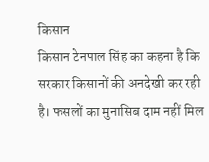किसान
किसान टेनपाल सिंह का कहना है कि सरकार किसानों की अनदेखी कर रही है। फसलों का मुनासिब दाम नहीं मिल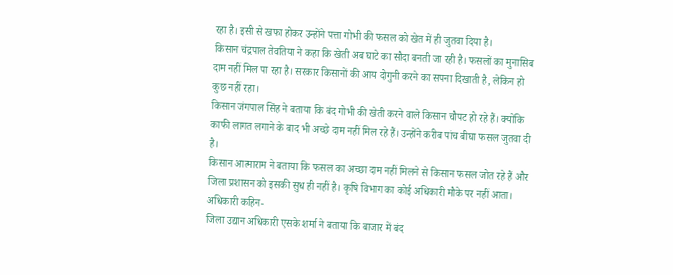रहा है। इसी से खफा होकर उन्होंने पत्ता गोभी की फसल को खेत में ही जुतवा दिया है।
किसान चंद्रपाल तेवतिया ने कहा कि खेती अब घाटे का सौदा बनती जा रही है। फसलों का मुनासिब दाम नहीं मिल पा रहा है। सरकार किसानों की आय दोगुनी करने का सपना दिखाती है, लेकिन हो कुछ नहीं रहा।
किसान जंगपाल सिंह ने बताया कि बंद गोभी की खेती करने वाले किसान चौपट हो रहे हैं। क्योंकि काफी लागत लगाने के बाद भी अच्छे दाम नहीं मिल रहे हैं। उन्होंने करीब पांच बीघा फसल जुतवा दी है।
किसान आत्माराम ने बताया कि फसल का अच्छा दाम नहीं मिलने से किसान फसल जोत रहे हैं और जिला प्रशासन को इसकी सुध ही नहीं है। कृषि विभाग का कोई अधिकारी मौके पर नहीं आता।
अधिकारी कहिन-
जिला उद्यान अधिकारी एसके शर्मा ने बताया कि बाजार में बंद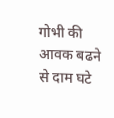गोभी की आवक बढने से दाम घटे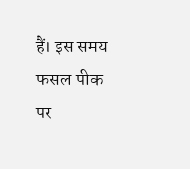हैं। इस समय फसल पीक पर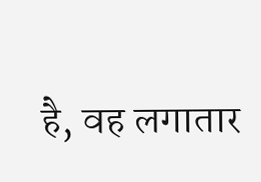है, वह लगातार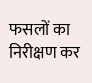फसलों का निरीक्षण कर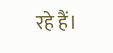रहे हैं।